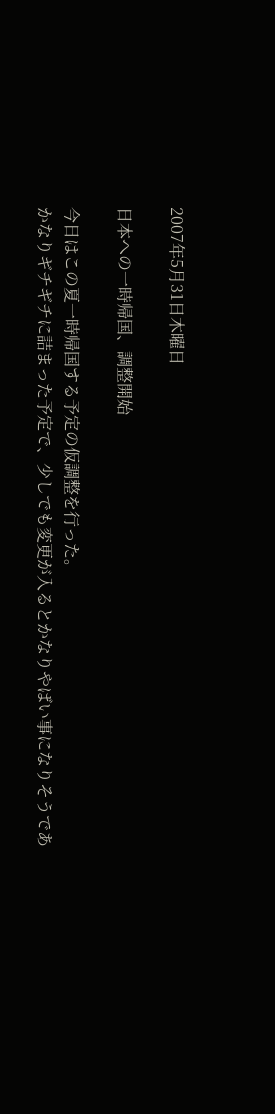2007年5月31日木曜日

日本への一時帰国、調整開始

今日はこの夏一時帰国する予定の仮調整を行った。
かなりギチギチに詰まった予定で、少しでも変更が入るとかなりやばい事になりそうであ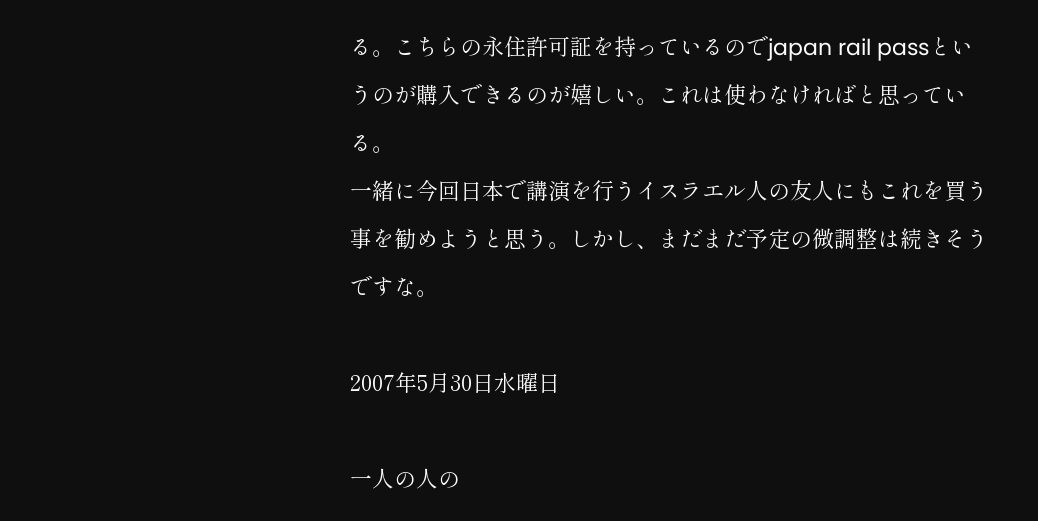る。こちらの永住許可証を持っているのでjapan rail passというのが購入できるのが嬉しい。これは使わなければと思っている。
一緒に今回日本で講演を行うイスラエル人の友人にもこれを買う事を勧めようと思う。しかし、まだまだ予定の微調整は続きそうですな。

2007年5月30日水曜日

一人の人の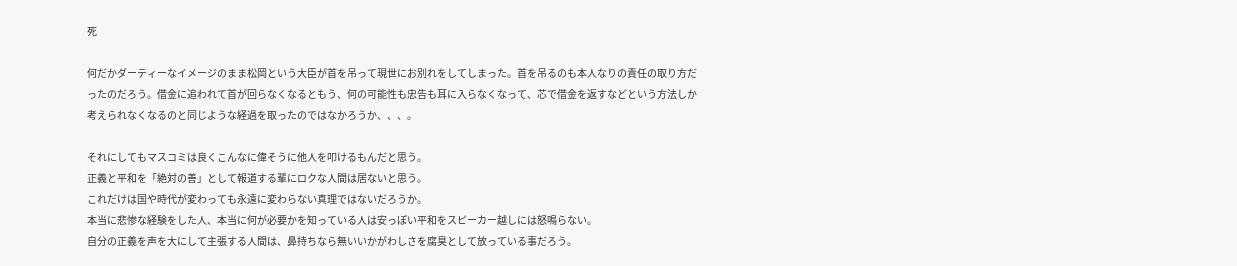死

何だかダーティーなイメージのまま松岡という大臣が首を吊って現世にお別れをしてしまった。首を吊るのも本人なりの責任の取り方だったのだろう。借金に追われて首が回らなくなるともう、何の可能性も忠告も耳に入らなくなって、芯で借金を返すなどという方法しか考えられなくなるのと同じような経過を取ったのではなかろうか、、、。

それにしてもマスコミは良くこんなに偉そうに他人を叩けるもんだと思う。
正義と平和を「絶対の善」として報道する輩にロクな人間は居ないと思う。
これだけは国や時代が変わっても永遠に変わらない真理ではないだろうか。
本当に悲惨な経験をした人、本当に何が必要かを知っている人は安っぽい平和をスピーカー越しには怒鳴らない。
自分の正義を声を大にして主張する人間は、鼻持ちなら無いいかがわしさを腐臭として放っている事だろう。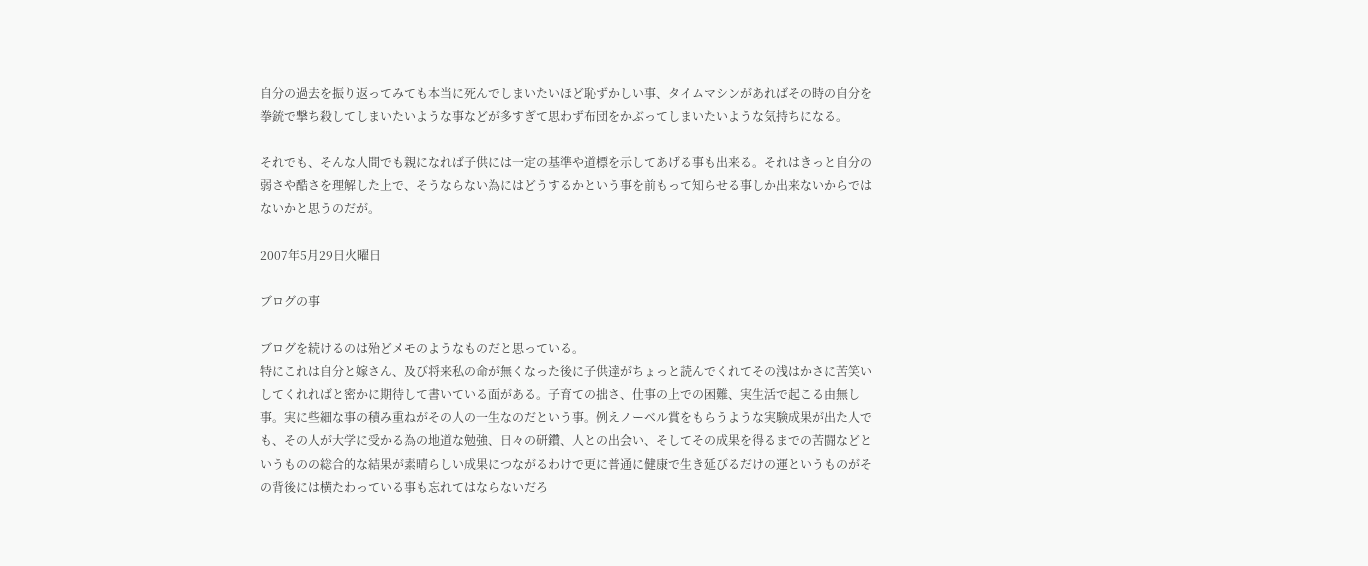自分の過去を振り返ってみても本当に死んでしまいたいほど恥ずかしい事、タイムマシンがあればその時の自分を拳銃で撃ち殺してしまいたいような事などが多すぎて思わず布団をかぶってしまいたいような気持ちになる。

それでも、そんな人間でも親になれば子供には一定の基準や道標を示してあげる事も出来る。それはきっと自分の弱さや酷さを理解した上で、そうならない為にはどうするかという事を前もって知らせる事しか出来ないからではないかと思うのだが。

2007年5月29日火曜日

ブログの事

ブログを続けるのは殆どメモのようなものだと思っている。
特にこれは自分と嫁さん、及び将来私の命が無くなった後に子供達がちょっと読んでくれてその浅はかさに苦笑いしてくれればと密かに期待して書いている面がある。子育ての拙さ、仕事の上での困難、実生活で起こる由無し事。実に些細な事の積み重ねがその人の一生なのだという事。例えノーベル賞をもらうような実験成果が出た人でも、その人が大学に受かる為の地道な勉強、日々の研鑽、人との出会い、そしてその成果を得るまでの苦闘などというものの総合的な結果が素晴らしい成果につながるわけで更に普通に健康で生き延びるだけの運というものがその背後には横たわっている事も忘れてはならないだろ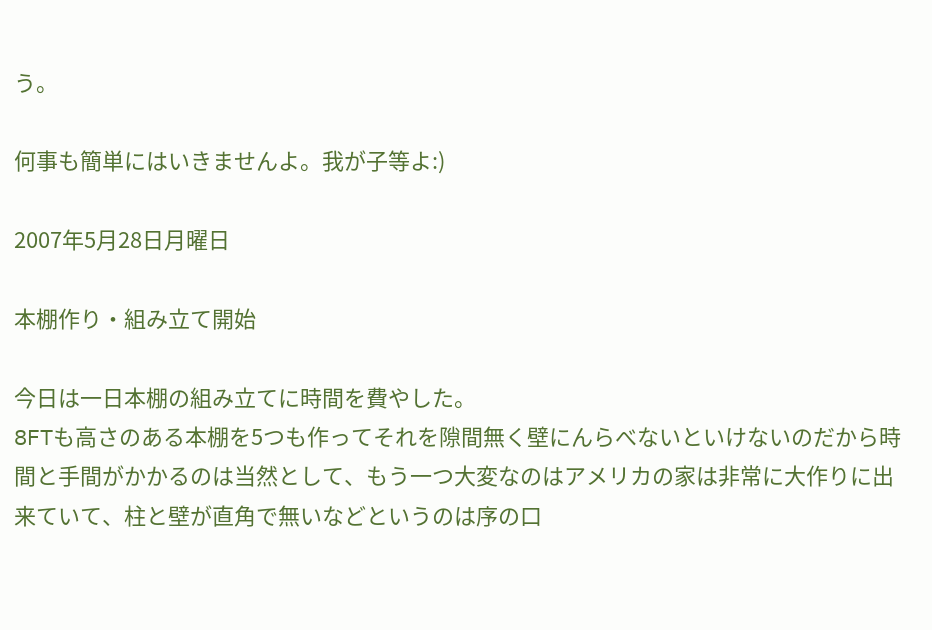う。

何事も簡単にはいきませんよ。我が子等よ:)

2007年5月28日月曜日

本棚作り・組み立て開始

今日は一日本棚の組み立てに時間を費やした。
8FTも高さのある本棚を5つも作ってそれを隙間無く壁にんらべないといけないのだから時間と手間がかかるのは当然として、もう一つ大変なのはアメリカの家は非常に大作りに出来ていて、柱と壁が直角で無いなどというのは序の口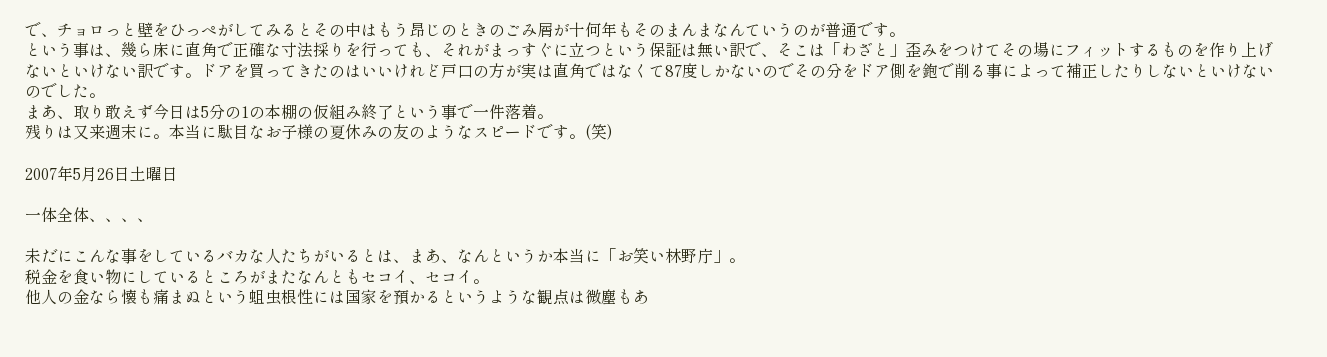で、チョロっと壁をひっぺがしてみるとその中はもう昂じのときのごみ屑が十何年もそのまんまなんていうのが普通です。
という事は、幾ら床に直角で正確な寸法採りを行っても、それがまっすぐに立つという保証は無い訳で、そこは「わざと」歪みをつけてその場にフィットするものを作り上げないといけない訳です。ドアを買ってきたのはいいけれど戸口の方が実は直角ではなくて87度しかないのでその分をドア側を鉋で削る事によって補正したりしないといけないのでした。
まあ、取り敢えず今日は5分の1の本棚の仮組み終了という事で一件落着。
残りは又来週末に。本当に駄目なお子様の夏休みの友のようなスピードです。(笑)

2007年5月26日土曜日

一体全体、、、、

未だにこんな事をしているバカな人たちがいるとは、まあ、なんというか本当に「お笑い林野庁」。
税金を食い物にしているところがまたなんともセコイ、セコイ。
他人の金なら懐も痛まぬという蛆虫根性には国家を預かるというような観点は微塵もあ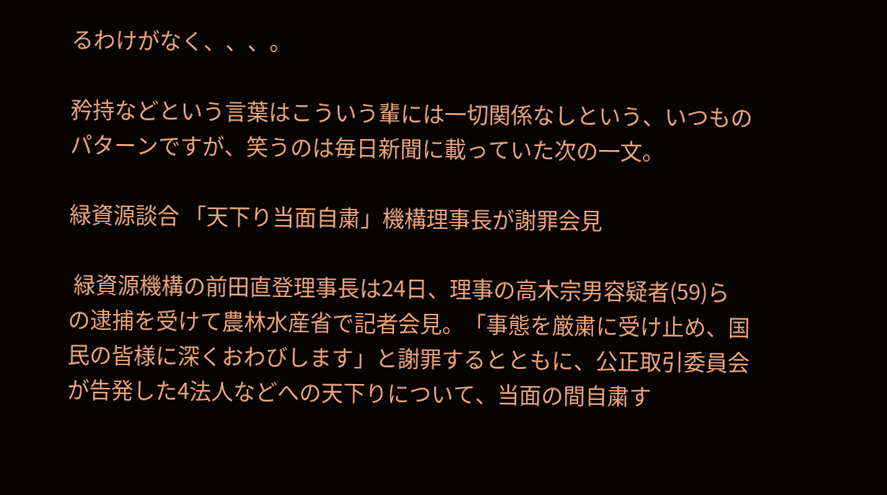るわけがなく、、、。

矜持などという言葉はこういう輩には一切関係なしという、いつものパターンですが、笑うのは毎日新聞に載っていた次の一文。

緑資源談合 「天下り当面自粛」機構理事長が謝罪会見

 緑資源機構の前田直登理事長は24日、理事の高木宗男容疑者(59)らの逮捕を受けて農林水産省で記者会見。「事態を厳粛に受け止め、国民の皆様に深くおわびします」と謝罪するとともに、公正取引委員会が告発した4法人などへの天下りについて、当面の間自粛す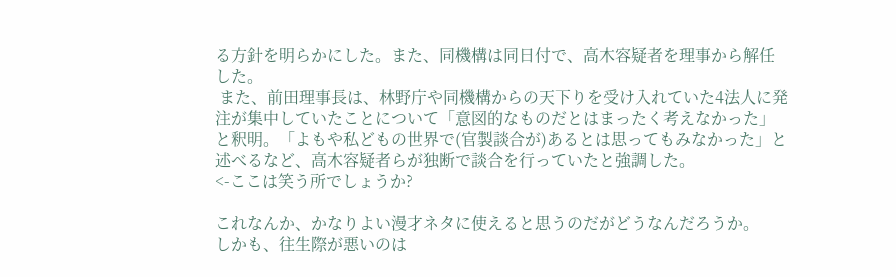る方針を明らかにした。また、同機構は同日付で、高木容疑者を理事から解任した。
 また、前田理事長は、林野庁や同機構からの天下りを受け入れていた4法人に発注が集中していたことについて「意図的なものだとはまったく考えなかった」と釈明。「よもや私どもの世界で(官製談合が)あるとは思ってもみなかった」と述べるなど、高木容疑者らが独断で談合を行っていたと強調した。
<-ここは笑う所でしょうか?

これなんか、かなりよい漫才ネタに使えると思うのだがどうなんだろうか。
しかも、往生際が悪いのは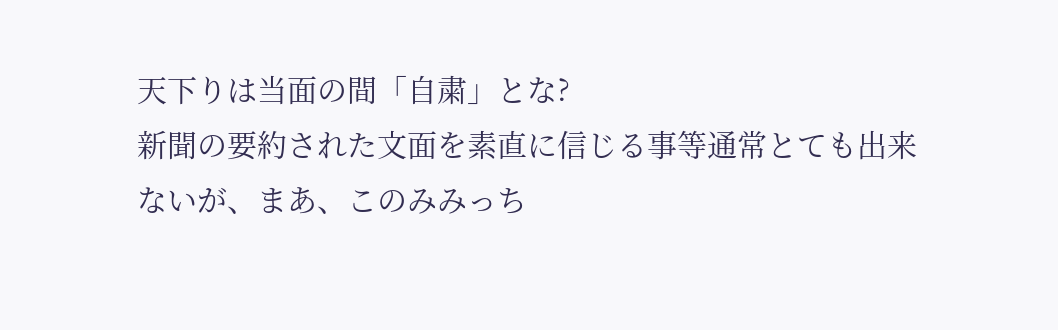天下りは当面の間「自粛」とな?
新聞の要約された文面を素直に信じる事等通常とても出来ないが、まあ、このみみっち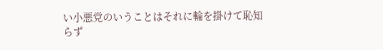い小悪党のいうことはそれに輪を掛けて恥知らず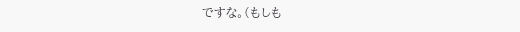ですな。(もしも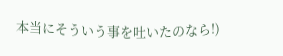本当にそういう事を吐いたのなら!)